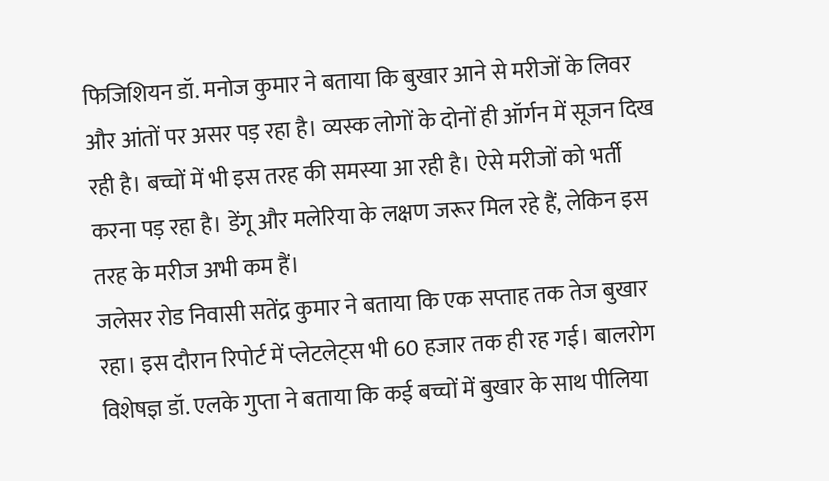फिजिशियन डॉ. मनोज कुमार ने बताया कि बुखार आने से मरीजों के लिवर और आंतों पर असर पड़ रहा है। व्यस्क लोगों के दोनों ही ऑर्गन में सूजन दिख रही है। बच्चों में भी इस तरह की समस्या आ रही है। ऐसे मरीजों को भर्ती करना पड़ रहा है। डेंगू और मलेरिया के लक्षण जरूर मिल रहे हैं, लेकिन इस तरह के मरीज अभी कम हैं।
जलेसर रोड निवासी सतेंद्र कुमार ने बताया कि एक सप्ताह तक तेज बुखार रहा। इस दौरान रिपोर्ट में प्लेटलेट्स भी 60 हजार तक ही रह गई। बालरोग विशेषज्ञ डॉ. एलके गुप्ता ने बताया कि कई बच्चों में बुखार के साथ पीलिया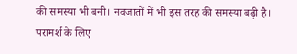की समस्या भी बनी। नवजातों में भी इस तरह की समस्या बढ़ी है।
परामर्श के लिए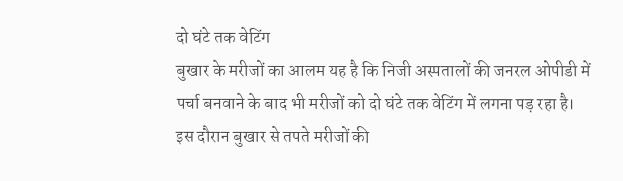दो घंटे तक वेटिंग
बुखार के मरीजों का आलम यह है कि निजी अस्पतालों की जनरल ओपीडी में पर्चा बनवाने के बाद भी मरीजों को दो घंटे तक वेटिंग में लगना पड़ रहा है। इस दौरान बुखार से तपते मरीजों की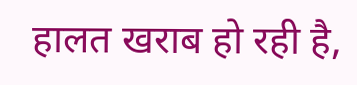हालत खराब हो रही है,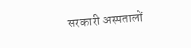सरकारी अस्पतालों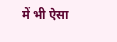में भी ऐसा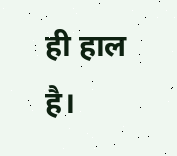ही हाल है।